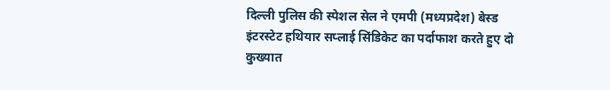दिल्ली पुलिस की स्पेशल सेल ने एमपी (मध्यप्रदेश) बेस्ड इंटरस्टेट हथियार सप्लाई सिंडिकेट का पर्दाफाश करते हुए दो कुख्यात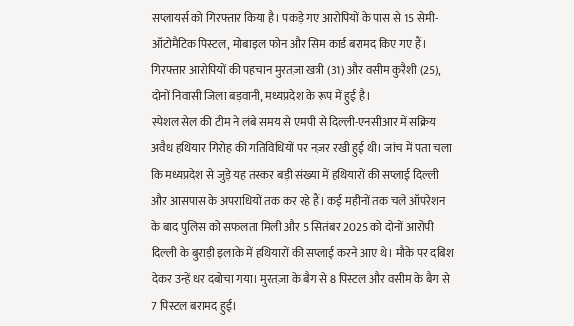सप्लायर्स को गिरफ्तार किया है। पकड़े गए आरोपियों के पास से 15 सेमी-ऑटोमैटिक पिस्टल, मोबाइल फोन और सिम कार्ड बरामद किए गए हैं। गिरफ्तार आरोपियों की पहचान मुरतज़ा खत्री (31) और वसीम कुरैशी (25), दोनों निवासी जिला बड़वानी, मध्यप्रदेश के रूप में हुई है।
स्पेशल सेल की टीम ने लंबे समय से एमपी से दिल्ली-एनसीआर में सक्रिय अवैध हथियार गिरोह की गतिविधियों पर नज़र रखी हुई थी। जांच में पता चला कि मध्यप्रदेश से जुड़े यह तस्कर बड़ी संख्या में हथियारों की सप्लाई दिल्ली और आसपास के अपराधियों तक कर रहे हैं। कई महीनों तक चले ऑपरेशन के बाद पुलिस को सफलता मिली और 5 सितंबर 2025 को दोनों आरोपी दिल्ली के बुराड़ी इलाके में हथियारों की सप्लाई करने आए थे। मौके पर दबिश देकर उन्हें धर दबोचा गया। मुरतज़ा के बैग से 8 पिस्टल और वसीम के बैग से 7 पिस्टल बरामद हुईं।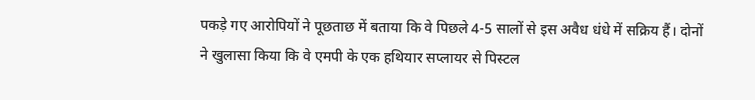पकड़े गए आरोपियों ने पूछताछ में बताया कि वे पिछले 4-5 सालों से इस अवैध धंधे में सक्रिय हैं। दोनों ने खुलासा किया कि वे एमपी के एक हथियार सप्लायर से पिस्टल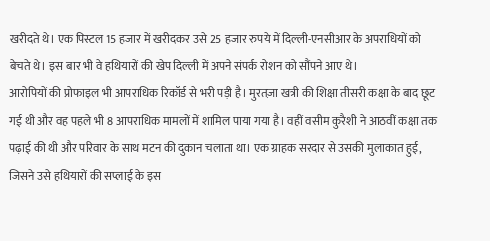खरीदते थे। एक पिस्टल 15 हजार में खरीदकर उसे 25 हजार रुपये में दिल्ली-एनसीआर के अपराधियों को बेचते थे। इस बार भी वे हथियारों की खेप दिल्ली में अपने संपर्क रोशन को सौंपने आए थे।
आरोपियों की प्रोफाइल भी आपराधिक रिकॉर्ड से भरी पड़ी है। मुरतज़ा खत्री की शिक्षा तीसरी कक्षा के बाद छूट गई थी और वह पहले भी 8 आपराधिक मामलों में शामिल पाया गया है। वहीं वसीम कुरैशी ने आठवीं कक्षा तक पढ़ाई की थी और परिवार के साथ मटन की दुकान चलाता था। एक ग्राहक सरदार से उसकी मुलाकात हुई, जिसने उसे हथियारों की सप्लाई के इस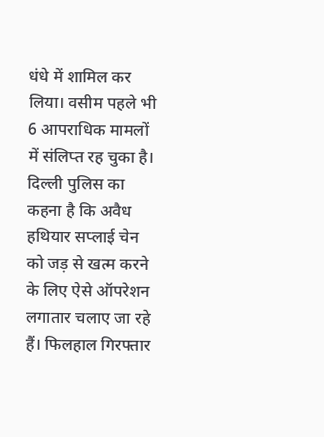धंधे में शामिल कर लिया। वसीम पहले भी 6 आपराधिक मामलों में संलिप्त रह चुका है।
दिल्ली पुलिस का कहना है कि अवैध हथियार सप्लाई चेन को जड़ से खत्म करने के लिए ऐसे ऑपरेशन लगातार चलाए जा रहे हैं। फिलहाल गिरफ्तार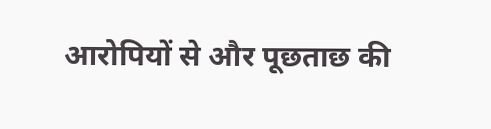आरोपियों से और पूछताछ की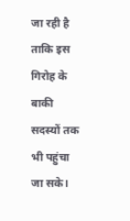जा रही है ताकि इस गिरोह के बाकी सदस्यों तक भी पहुंचा जा सके।